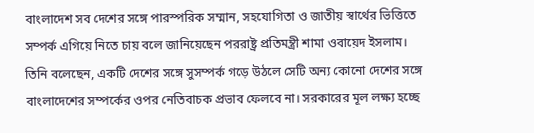বাংলাদেশ সব দেশের সঙ্গে পারস্পরিক সম্মান, সহযোগিতা ও জাতীয় স্বার্থের ভিত্তিতে সম্পর্ক এগিয়ে নিতে চায় বলে জানিয়েছেন পররাষ্ট্র প্রতিমন্ত্রী শামা ওবায়েদ ইসলাম। তিনি বলেছেন, একটি দেশের সঙ্গে সুসম্পর্ক গড়ে উঠলে সেটি অন্য কোনো দেশের সঙ্গে বাংলাদেশের সম্পর্কের ওপর নেতিবাচক প্রভাব ফেলবে না। সরকারের মূল লক্ষ্য হচ্ছে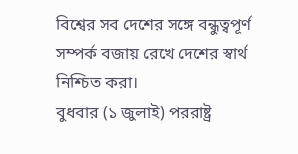বিশ্বের সব দেশের সঙ্গে বন্ধুত্বপূর্ণ সম্পর্ক বজায় রেখে দেশের স্বার্থ নিশ্চিত করা।
বুধবার (১ জুলাই) পররাষ্ট্র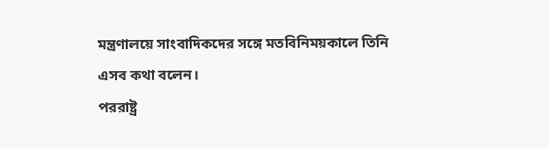মন্ত্রণালয়ে সাংবাদিকদের সঙ্গে মতবিনিময়কালে তিনি এসব কথা বলেন।
পররাষ্ট্র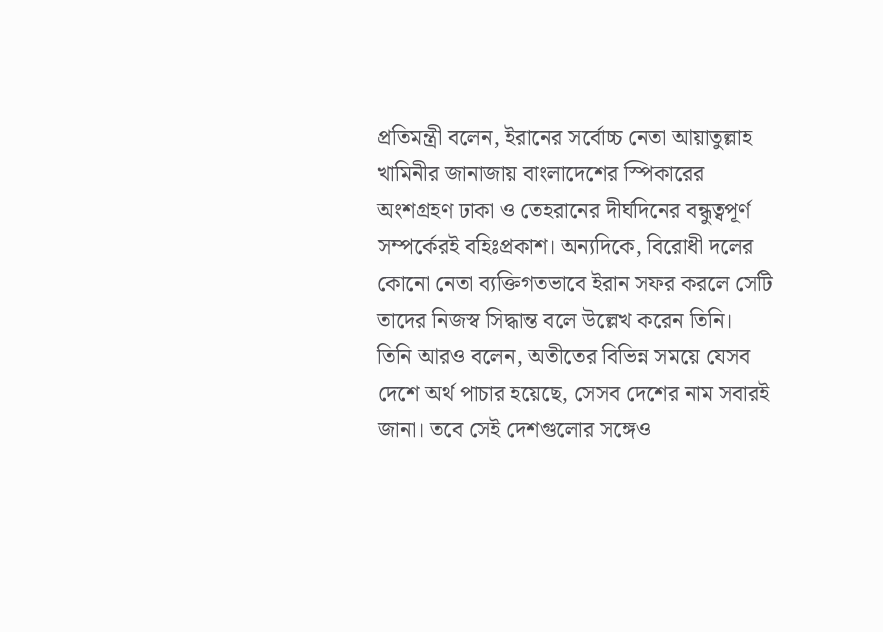প্রতিমন্ত্রী বলেন, ইরানের সর্বোচ্চ নেতা আয়াতুল্লাহ খামিনীর জানাজায় বাংলাদেশের স্পিকারের অংশগ্রহণ ঢাকা ও তেহরানের দীর্ঘদিনের বন্ধুত্বপূর্ণ সম্পর্কেরই বহিঃপ্রকাশ। অন্যদিকে, বিরোধী দলের কোনো নেতা ব্যক্তিগতভাবে ইরান সফর করলে সেটি তাদের নিজস্ব সিদ্ধান্ত বলে উল্লেখ করেন তিনি।
তিনি আরও বলেন, অতীতের বিভিন্ন সময়ে যেসব দেশে অর্থ পাচার হয়েছে, সেসব দেশের নাম সবারই জানা। তবে সেই দেশগুলোর সঙ্গেও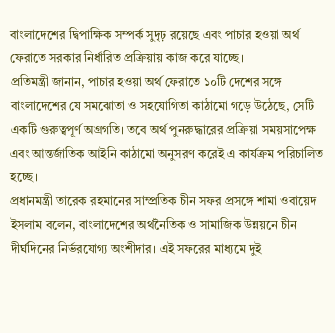বাংলাদেশের দ্বিপাক্ষিক সম্পর্ক সুদৃঢ় রয়েছে এবং পাচার হওয়া অর্থ ফেরাতে সরকার নির্ধারিত প্রক্রিয়ায় কাজ করে যাচ্ছে।
প্রতিমন্ত্রী জানান, পাচার হওয়া অর্থ ফেরাতে ১০টি দেশের সঙ্গে বাংলাদেশের যে সমঝোতা ও সহযোগিতা কাঠামো গড়ে উঠেছে, সেটি একটি গুরুত্বপূর্ণ অগ্রগতি। তবে অর্থ পুনরুদ্ধারের প্রক্রিয়া সময়সাপেক্ষ এবং আন্তর্জাতিক আইনি কাঠামো অনুসরণ করেই এ কার্যক্রম পরিচালিত হচ্ছে।
প্রধানমন্ত্রী তারেক রহমানের সাম্প্রতিক চীন সফর প্রসঙ্গে শামা ওবায়েদ ইসলাম বলেন, বাংলাদেশের অর্থনৈতিক ও সামাজিক উন্নয়নে চীন দীর্ঘদিনের নির্ভরযোগ্য অংশীদার। এই সফরের মাধ্যমে দুই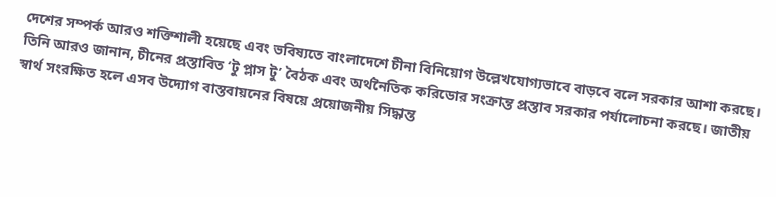দেশের সম্পর্ক আরও শক্তিশালী হয়েছে এবং ভবিষ্যতে বাংলাদেশে চীনা বিনিয়োগ উল্লেখযোগ্যভাবে বাড়বে বলে সরকার আশা করছে।
তিনি আরও জানান, চীনের প্রস্তাবিত ‘টু প্লাস টু’ বৈঠক এবং অর্থনৈতিক করিডোর সংক্রান্ত প্রস্তাব সরকার পর্যালোচনা করছে। জাতীয় স্বার্থ সংরক্ষিত হলে এসব উদ্যোগ বাস্তবায়নের বিষয়ে প্রয়োজনীয় সিদ্ধান্ত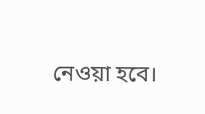নেওয়া হবে।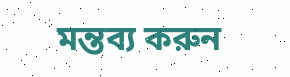মন্তব্য করুন